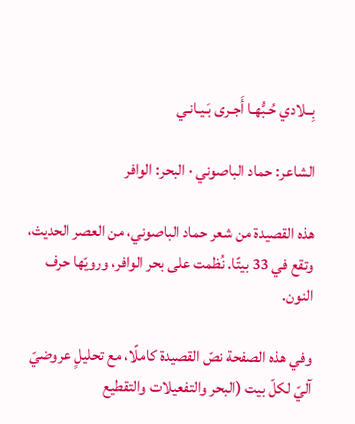بِــلادي حُـبُّهـا أَجـرى بَـيـانـي

الشاعر: حماد الباصوني · البحر: الوافر

هذه القصيدة من شعر حماد الباصوني، من العصر الحديث، وتقع في 33 بيتًا. نُظمت على بحر الوافر، ورويّها حرف النون.

وفي هذه الصفحة نصّ القصيدة كاملًا، مع تحليلٍ عروضيّ آليّ لكلّ بيت (البحر والتفعيلات والتقطيع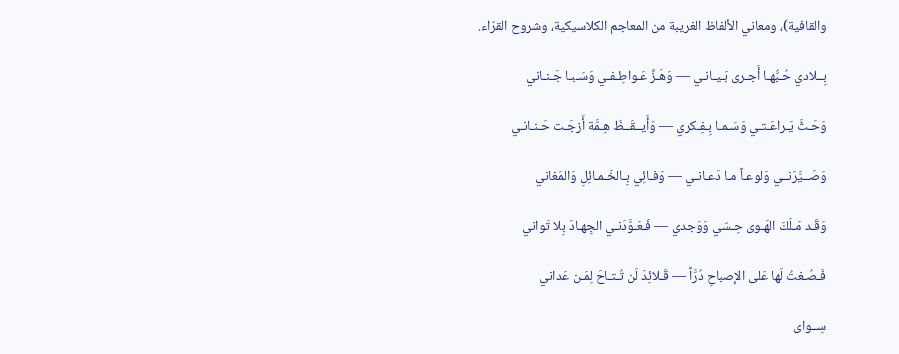والقافية)، ومعاني الألفاظ الغريبة من المعاجم الكلاسيكية، وشروح القرّاء.

بِــلادي حُـبُّهـا أَجـرى بَـيـانـي — وَهَـزَّ عَـواطِـفـي وَسَـبـا جَـنـاني

وَحَـثَّ يَـراعَـتـي وَسَـمـا بِـفِـكري — وَأَيــقَــظَ هِـمَّة أَزجَـت حَـنـانـي

وَصَــيَّرَنــي وَلوعـاً مـا دَعـانـي — وَفـائِي بِـالخَـمـائِلِ وَالمَغاني

وَقَـد مَـلَكَ الهَـوى حِـسّي وَوَجدي — فَـعَـوَّدَنـي الجِهـادَ بِلا تَواني

فَـصُـغتُ لَها عَلى الإصباحِ دُرَّاً — قَـلائِدَ لَن تُـتـاحَ لِمَـن عَداني

سِــواى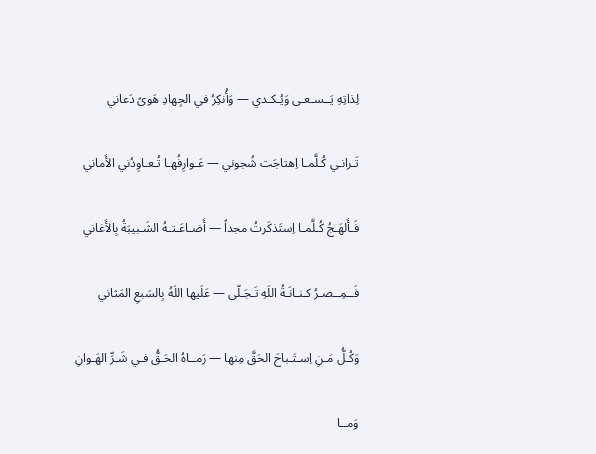لِذاتِهِ يَــسـعـى وَيُـكـدي — وَأُنكِرُ في الجِهادِ هَوىً دَعاني

تَـرانـي كُـلَّمـا اِهتاجَت شُجوني — عَـوارِفُهـا تُـعـاوِدُني الأَماني

فَـأَلهَـجُ كُـلَّمـا اِستَذكَرتُ مجداً — أَضـاعَـتـهُ الشَـبيبَةُ بِالأَغاني

فَــمِــصـرُ كـنـانَـةُ اللَهِ تَـجَـلّى — عَلَيها اللَهُ بِالسَبعِ المَثاني

وَكُـلُّ مَـنِ اِسـتَـباحَ الحَقَّ مِنها — رَمــاهُ الحَـقُّ فـي شَـرِّ الهَـوانِ

وَمــا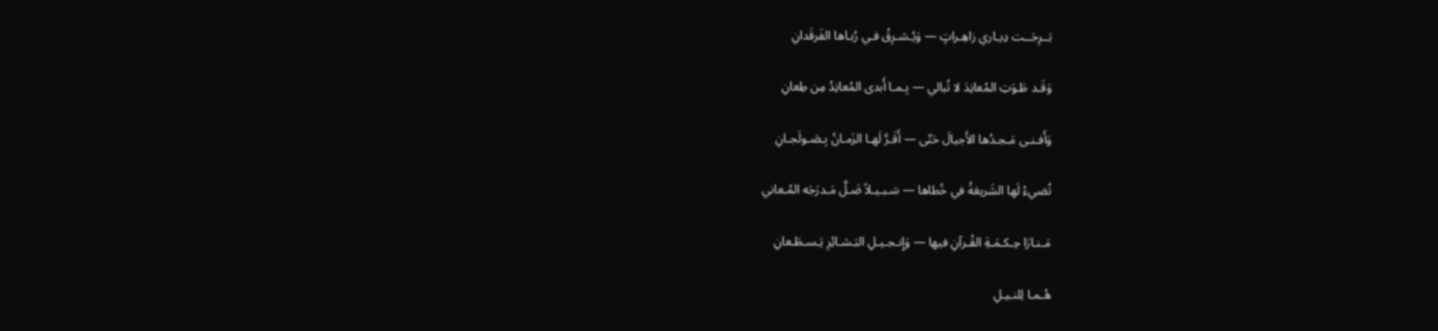بَــرِحَــت دِيـاري زاهِـراتٍ — وَيُـشـرِقُ فـي رُبـاها الفَرقَدانِ

وَقَـد طَـوَتِ المُعانِدَ لا تُبالي — بِـمـا أَبدى المُعانِدُ مِن طِعانِ

وَأَفـنـى مَـجـدُها الأَجيالَ حَتّى — أَقَـرَّ لَهـا الزَمـانُ بِـصَـولَجـانِ

تُضيءُ لَها الشَريعَةُ في خُطاها — سَـبـيـلاً ضَـلَّ مَـدرَجَه المُـعاني

مَـنـارَا حِـكـمَـةِ القُـرآنِ فيها — وَإِنـجـيـلِ البَـشـائِرِ يَـسـطَـعانِ

هُـمـا لِلنـيـلِ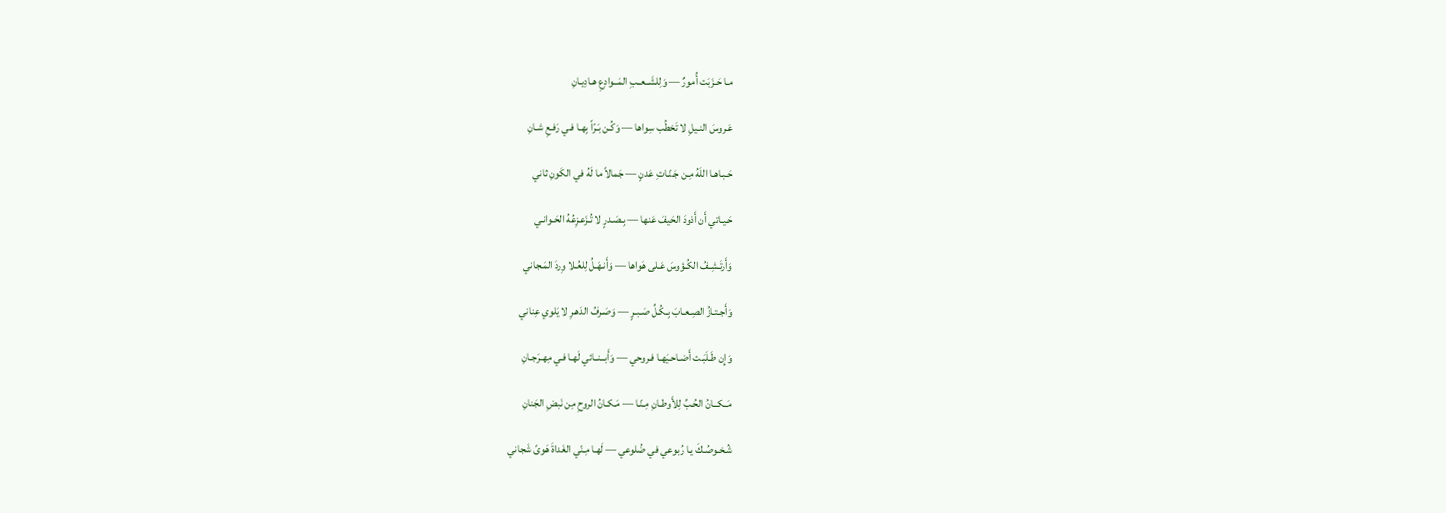مـا حَـزَبَت أُمورٌ — وَلِلشَــعــبِ المَــوادِعِ هـادِيـانِ

عَـروسَ النـيلِ لا تَخطُب سِواها — وَكُـن بَـرّاً بِهـا فـي رَفـعِ شـانِ

حَـبـاهـا اللَهُ مِـن جَـنّـاتِ عَدنٍ — جَمالاً ما لَهُ في الكَونِ ثاني

حَـيـاتي أَن أَذودَ الحَيفَ عَنها — بِـصَـدرٍ لا تُـزَعـزِعُهُ الحَـوانـي

وَأَرتَـشِـفُ الكُـؤوسَ عَـلى هَواها — وَأَنـهَـلُ لِلعُـلا وِردَ المَـجاني

وَأَجـتـازُ الصِـعـابَ بِـكُـلِّ صَـبـرٍ — وَصَـرفُ الدَهـرِ لا يَلوي عِناني

وَإِن طَـلَبَـت أَضـاحـيَهـا فـروحي — وَأَبــنــائي لَهـا فـي مِهـرَجـانِ

مَــكــانُ الحُـبِّ لِلأَوطـانِ مِـنّـا — مَـكـانُ الروحِ مِن نَبضِ الجَنانِ

شُـخـوصُـكَ يـا رُبوعي في ضُلوعي — لَهـا مِـنّي الغَداةَ هَوىً شَجاني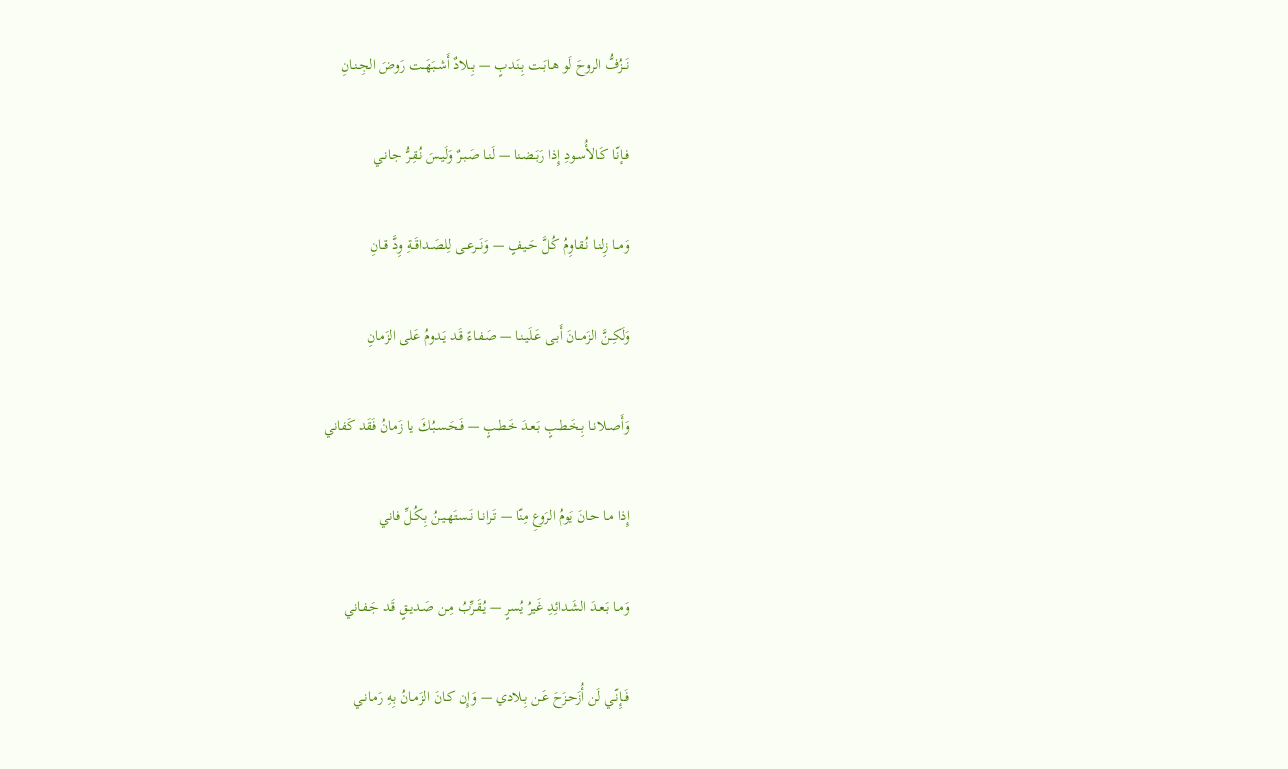نَــزُفُّ الروحَ لَو هـابَـت بِـنَـدبٍ — بِــلادٌ أَشــبَهَــت رَوضَ الجِـنـانِ

فـإنّـا كَـالأُسـودِ إِذا رَبَـضـنا — لَنـا صَـبـرٌ وَلَيـسَ نُـقِـرُّ جـانـي

وَمــا زِلنـا نُـقـاوِمُ كُـلَّ حَـيـفٍ — وَنَــرعــى لِلصَــداقَــةِ وِدَّ قــانِ

وَلَكِــنَّ الزَمــانَ أَبـى عَـلَيـنـا — صَـفـاءً قَـد يَـدومُ عَلى الزَمانِ

وَأَصــلانـا بِـخَـطـبٍ بَـعـدَ خَـطـبٍ — فَـحَـسـبُـكَ يا زَمانُ فَقَد كَفاني

إِذا مـا حـانَ يَومُ الرَوعِ مِنّا — تَـرانـا نَـسـتَهـيـنُ بِـكُـلِّ فاني

وَمـا بَـعـدَ الشَـدائِدِ غَيرُ يُسرٍ — يُـقَـرِّبُ مِـن صَـديـقٍ قَـد جَـفـاني

فَــإِنّـي لَن أُزَحـزَحَ عَـن بِـلادي — وَإِن كـانَ الزَمـانُ بِهِ رَمـانـي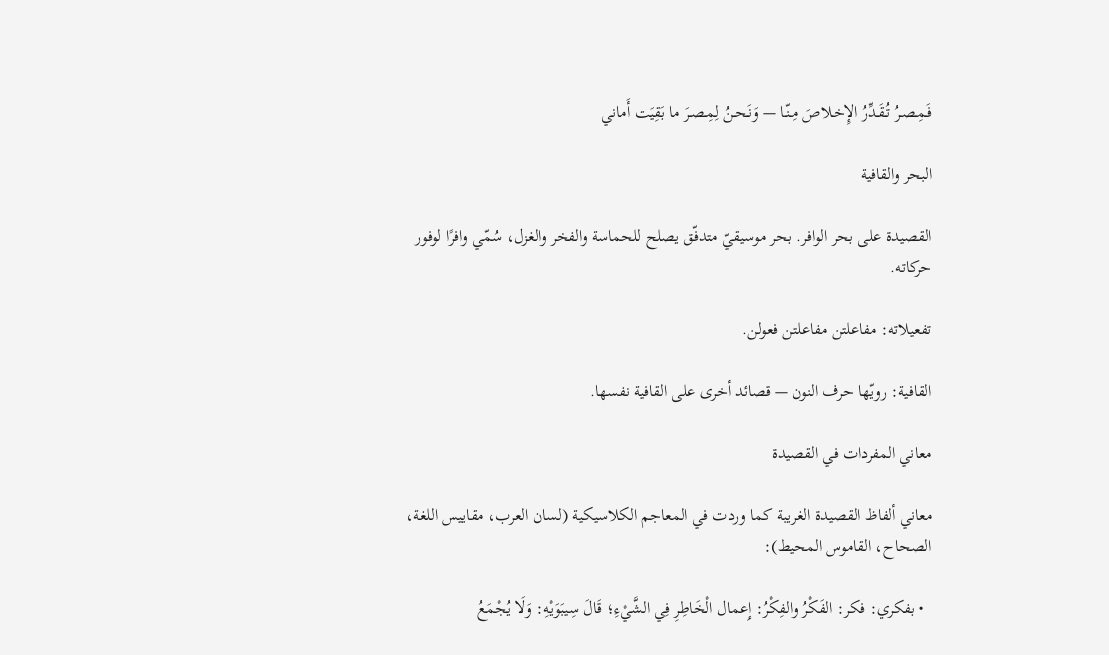فَـمِـصـرُ تُـقَـدِّرُ الإِخـلاصَ مِـنّـا — وَنَـحـنُ لِمِـصـرَ ما بَقِيَت أَماني

البحر والقافية

القصيدة على بحر الوافر. بحر موسيقيّ متدفّق يصلح للحماسة والفخر والغزل، سُمّي وافرًا لوفور حركاته.

تفعيلاته: مفاعلتن مفاعلتن فعولن.

القافية: رويّها حرف النون — قصائد أخرى على القافية نفسها.

معاني المفردات في القصيدة

معاني ألفاظ القصيدة الغريبة كما وردت في المعاجم الكلاسيكية (لسان العرب، مقاييس اللغة، الصحاح، القاموس المحيط):

  • بفكري: فكر: الفَكْرُ والفِكْرُ: إِعمال الْخَاطِرِ فِي الشَّيْءِ؛ قَالَ سِيبَوَيْهِ: وَلَا يُجْمَعُ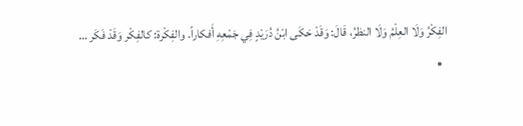الفِكْرُ وَلَا العِلْمُ وَلَا النظرُ، قَالَ: وَقَدْ حَكَى ابْنُ دُرَيْدٍ فِي جَمْعِهِ أَفكاراً. والفِكْرة: كالفِكْر وَقَدْ فَكَر …
  •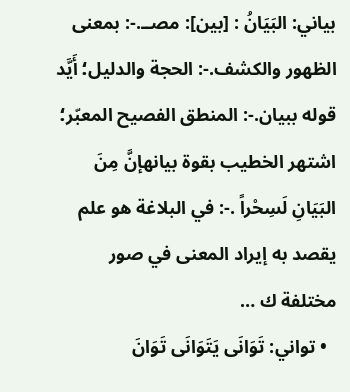بياني: البَيَانُ : [بين]: مصــ.-: بمعنى الظهور والكشف.-: الحجة والدليل؛ أَيَّد قوله ببيان.-: المنطق الفصيح المعبّر؛ اشتهر الخطيب بقوة بيانهإنَّ مِنَ البَيَانِ لَسِحْراً .-: في البلاغة هو علم يقصد به إيراد المعنى في صور مختلفة ك …
  • تواني: تَوَانَى يَتَوَانَى تَوَانَ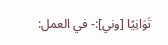تَوَانِيًا [وني]:- في العمل: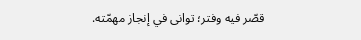قصّر فيه وفتر؛ توانى في إنجاز مهمّته.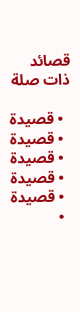قصائد ذات صلة

  • قصيدة
  • قصيدة
  • قصيدة
  • قصيدة
  • قصيدة
  •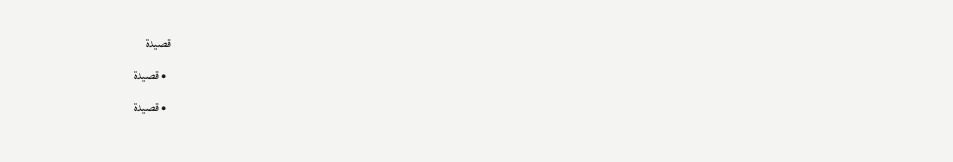قصيدة
  • قصيدة
  • قصيدة